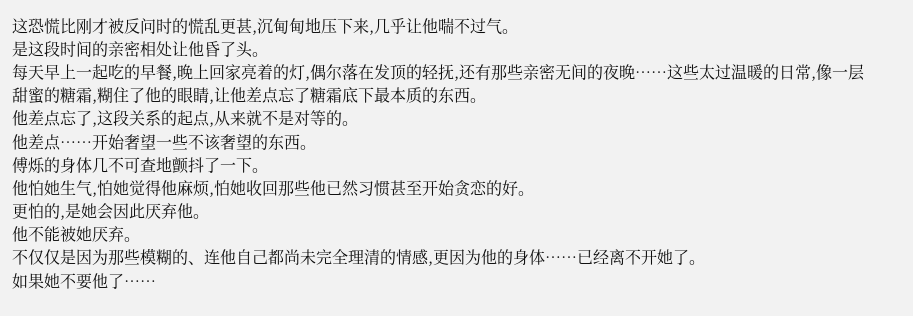这恐慌比刚才被反问时的慌乱更甚,沉甸甸地压下来,几乎让他喘不过气。
是这段时间的亲密相处让他昏了头。
每天早上一起吃的早餐,晚上回家亮着的灯,偶尔落在发顶的轻抚,还有那些亲密无间的夜晚……这些太过温暖的日常,像一层甜蜜的糖霜,糊住了他的眼睛,让他差点忘了糖霜底下最本质的东西。
他差点忘了,这段关系的起点,从来就不是对等的。
他差点……开始奢望一些不该奢望的东西。
傅烁的身体几不可查地颤抖了一下。
他怕她生气,怕她觉得他麻烦,怕她收回那些他已然习惯甚至开始贪恋的好。
更怕的,是她会因此厌弃他。
他不能被她厌弃。
不仅仅是因为那些模糊的、连他自己都尚未完全理清的情感,更因为他的身体……已经离不开她了。
如果她不要他了……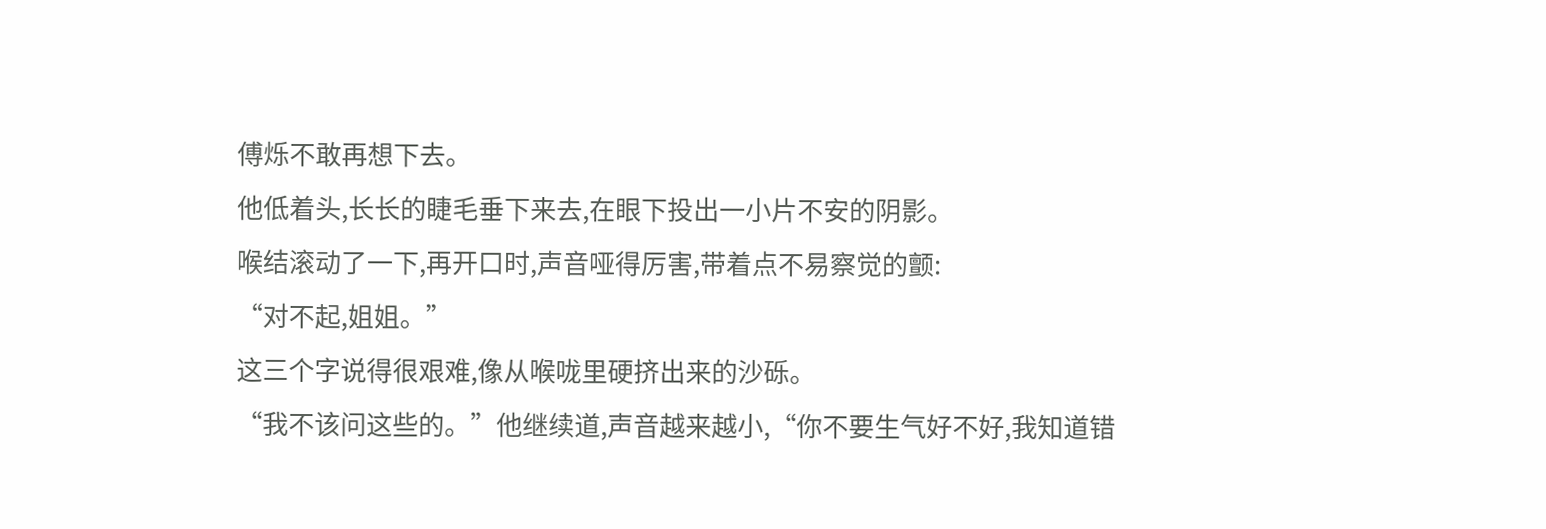傅烁不敢再想下去。
他低着头,长长的睫毛垂下来去,在眼下投出一小片不安的阴影。
喉结滚动了一下,再开口时,声音哑得厉害,带着点不易察觉的颤:
“对不起,姐姐。”
这三个字说得很艰难,像从喉咙里硬挤出来的沙砾。
“我不该问这些的。”他继续道,声音越来越小,“你不要生气好不好,我知道错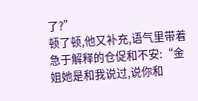了?”
顿了顿,他又补充,语气里带着急于解释的仓促和不安:“金姐她是和我说过,说你和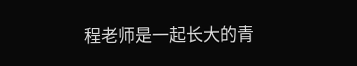程老师是一起长大的青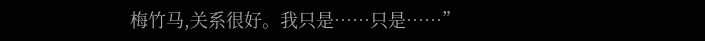梅竹马,关系很好。我只是……只是……”